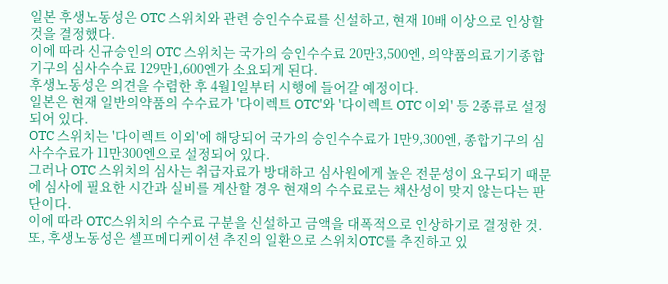일본 후생노동성은 OTC 스위치와 관련 승인수수료를 신설하고, 현재 10배 이상으로 인상할 것을 결정했다.
이에 따라 신규승인의 OTC 스위치는 국가의 승인수수료 20만3,500엔, 의약품의료기기종합기구의 심사수수료 129만1,600엔가 소요되게 된다.
후생노동성은 의견을 수렴한 후 4월1일부터 시행에 들어갈 예정이다.
일본은 현재 일반의약품의 수수료가 '다이렉트 OTC'와 '다이렉트 OTC 이외' 등 2종류로 설정되어 있다.
OTC 스위치는 '다이렉트 이외'에 해당되어 국가의 승인수수료가 1만9,300엔, 종합기구의 심사수수료가 11만300엔으로 설정되어 있다.
그러나 OTC 스위치의 심사는 취급자료가 방대하고 심사원에게 높은 전문성이 요구되기 때문에 심사에 필요한 시간과 실비를 계산할 경우 현재의 수수료로는 채산성이 맞지 않는다는 판단이다.
이에 따라 OTC스위치의 수수료 구분을 신설하고 금액을 대폭적으로 인상하기로 결정한 것.
또, 후생노동성은 셀프메디케이션 추진의 일환으로 스위치OTC를 추진하고 있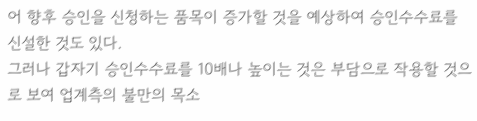어 향후 승인을 신청하는 품목이 증가할 것을 예상하여 승인수수료를 신설한 것도 있다.
그러나 갑자기 승인수수료를 10배나 높이는 것은 부담으로 작용할 것으로 보여 업계측의 불만의 목소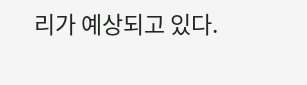리가 예상되고 있다.